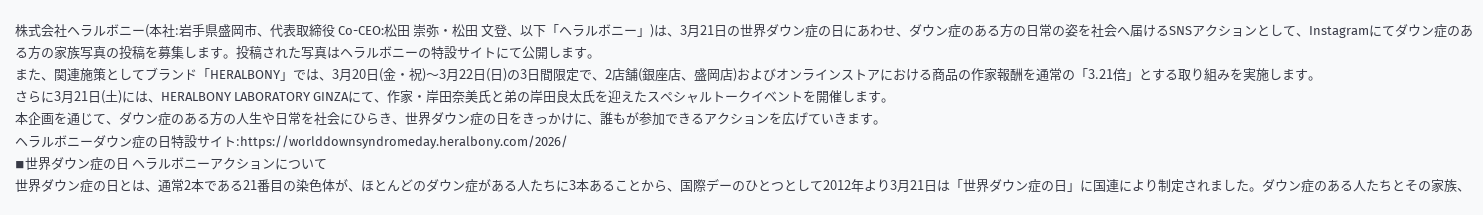株式会社ヘラルボニー(本社:岩手県盛岡市、代表取締役 Co-CEO:松田 崇弥・松田 文登、以下「ヘラルボニー」)は、3月21日の世界ダウン症の日にあわせ、ダウン症のある方の日常の姿を社会へ届けるSNSアクションとして、Instagramにてダウン症のある方の家族写真の投稿を募集します。投稿された写真はヘラルボニーの特設サイトにて公開します。
また、関連施策としてブランド「HERALBONY」では、3月20日(金・祝)〜3月22日(日)の3日間限定で、2店舗(銀座店、盛岡店)およびオンラインストアにおける商品の作家報酬を通常の「3.21倍」とする取り組みを実施します。
さらに3月21日(土)には、HERALBONY LABORATORY GINZAにて、作家・岸田奈美氏と弟の岸田良太氏を迎えたスペシャルトークイベントを開催します。
本企画を通じて、ダウン症のある方の人生や日常を社会にひらき、世界ダウン症の日をきっかけに、誰もが参加できるアクションを広げていきます。
ヘラルボニーダウン症の日特設サイト:https://worlddownsyndromeday.heralbony.com/2026/
◾世界ダウン症の日 ヘラルボニーアクションについて
世界ダウン症の日とは、通常2本である21番目の染色体が、ほとんどのダウン症がある人たちに3本あることから、国際デーのひとつとして2012年より3月21日は「世界ダウン症の日」に国連により制定されました。ダウン症のある人たちとその家族、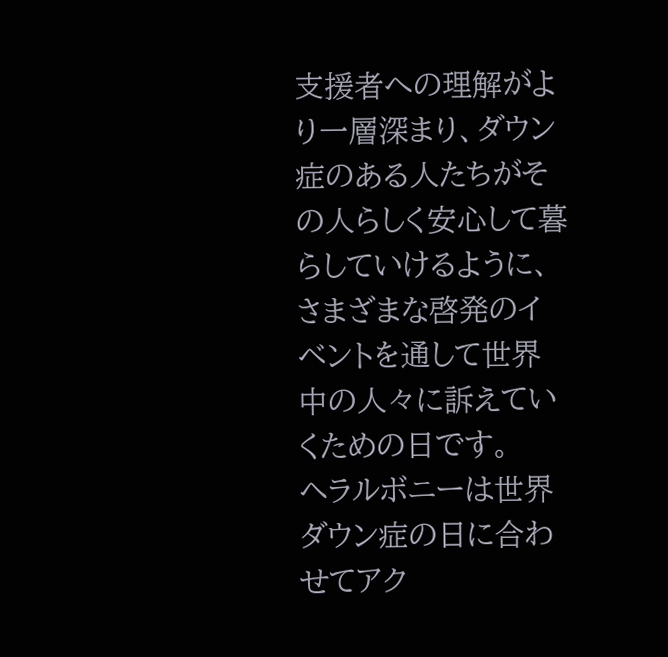支援者への理解がより一層深まり、ダウン症のある人たちがその人らしく安心して暮らしていけるように、さまざまな啓発のイベントを通して世界中の人々に訴えていくための日です。
ヘラルボニーは世界ダウン症の日に合わせてアク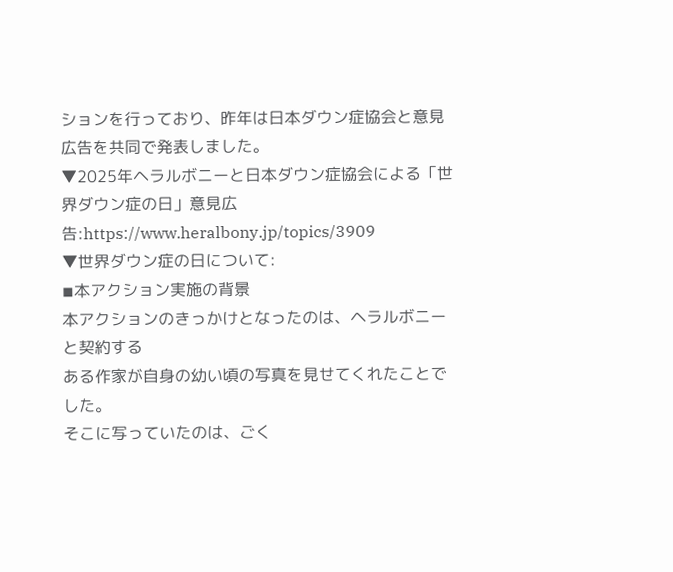ションを行っており、昨年は日本ダウン症協会と意見広告を共同で発表しました。
▼2025年ヘラルボニーと日本ダウン症協会による「世界ダウン症の日」意見広告:https://www.heralbony.jp/topics/3909
▼世界ダウン症の日について:
◾本アクション実施の背景
本アクションのきっかけとなったのは、ヘラルボニーと契約する
ある作家が自身の幼い頃の写真を見せてくれたことでした。
そこに写っていたのは、ごく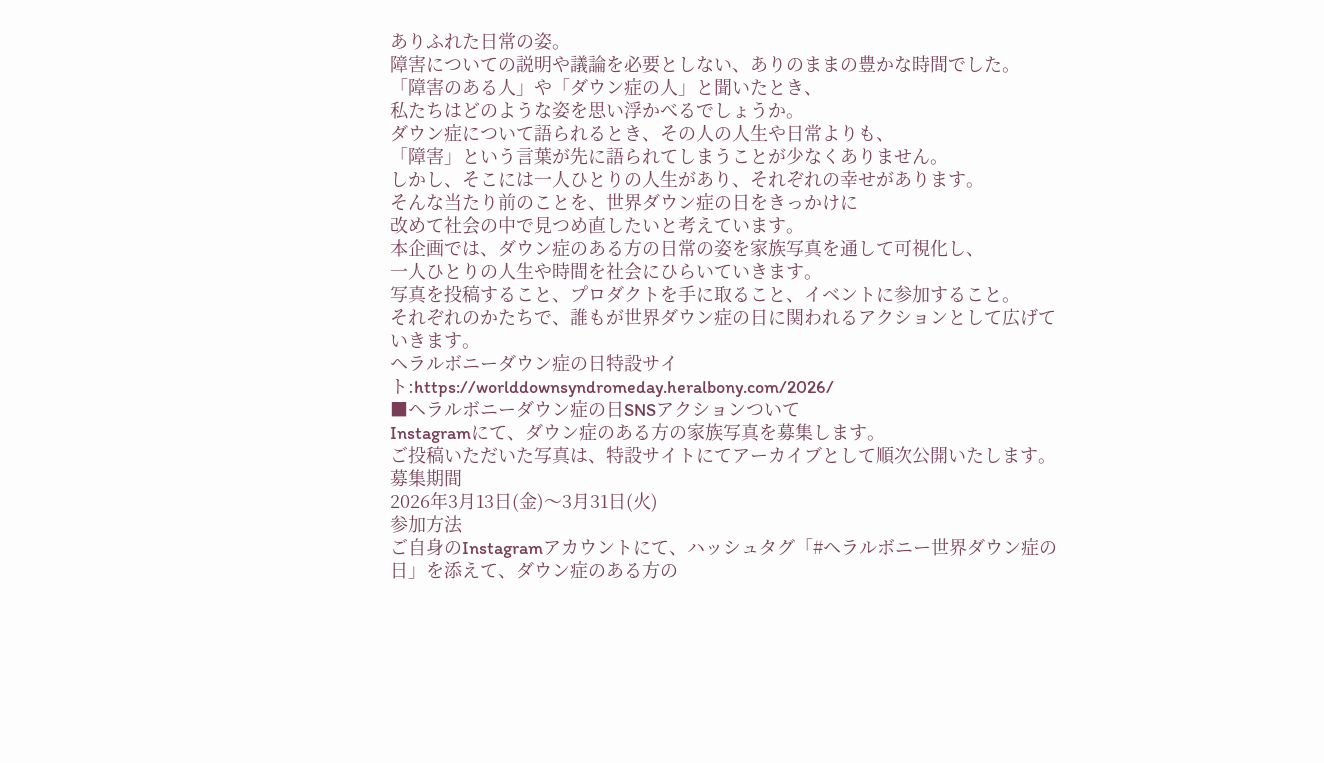ありふれた日常の姿。
障害についての説明や議論を必要としない、ありのままの豊かな時間でした。
「障害のある人」や「ダウン症の人」と聞いたとき、
私たちはどのような姿を思い浮かべるでしょうか。
ダウン症について語られるとき、その人の人生や日常よりも、
「障害」という言葉が先に語られてしまうことが少なくありません。
しかし、そこには一人ひとりの人生があり、それぞれの幸せがあります。
そんな当たり前のことを、世界ダウン症の日をきっかけに
改めて社会の中で見つめ直したいと考えています。
本企画では、ダウン症のある方の日常の姿を家族写真を通して可視化し、
一人ひとりの人生や時間を社会にひらいていきます。
写真を投稿すること、プロダクトを手に取ること、イベントに参加すること。
それぞれのかたちで、誰もが世界ダウン症の日に関われるアクションとして広げていきます。
ヘラルボニーダウン症の日特設サイト:https://worlddownsyndromeday.heralbony.com/2026/
■ヘラルボニーダウン症の日SNSアクションついて
Instagramにて、ダウン症のある方の家族写真を募集します。
ご投稿いただいた写真は、特設サイトにてアーカイブとして順次公開いたします。
募集期間
2026年3月13日(金)〜3月31日(火)
参加方法
ご自身のInstagramアカウントにて、ハッシュタグ「#ヘラルボニー世界ダウン症の日」を添えて、ダウン症のある方の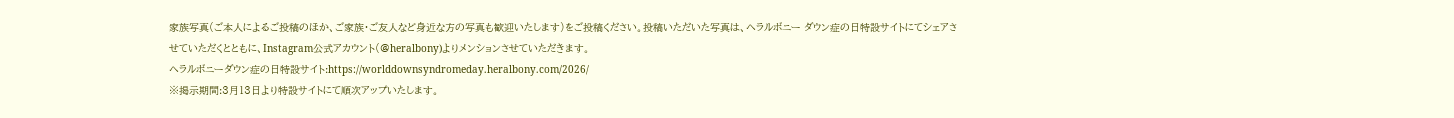家族写真(ご本人によるご投稿のほか、ご家族・ご友人など身近な方の写真も歓迎いたします)をご投稿ください。投稿いただいた写真は、ヘラルボニー ダウン症の日特設サイトにてシェアさせていただくとともに、Instagram公式アカウント(@heralbony)よりメンションさせていただきます。
ヘラルボニーダウン症の日特設サイト:https://worlddownsyndromeday.heralbony.com/2026/
※掲示期間:3月13日より特設サイトにて順次アップいたします。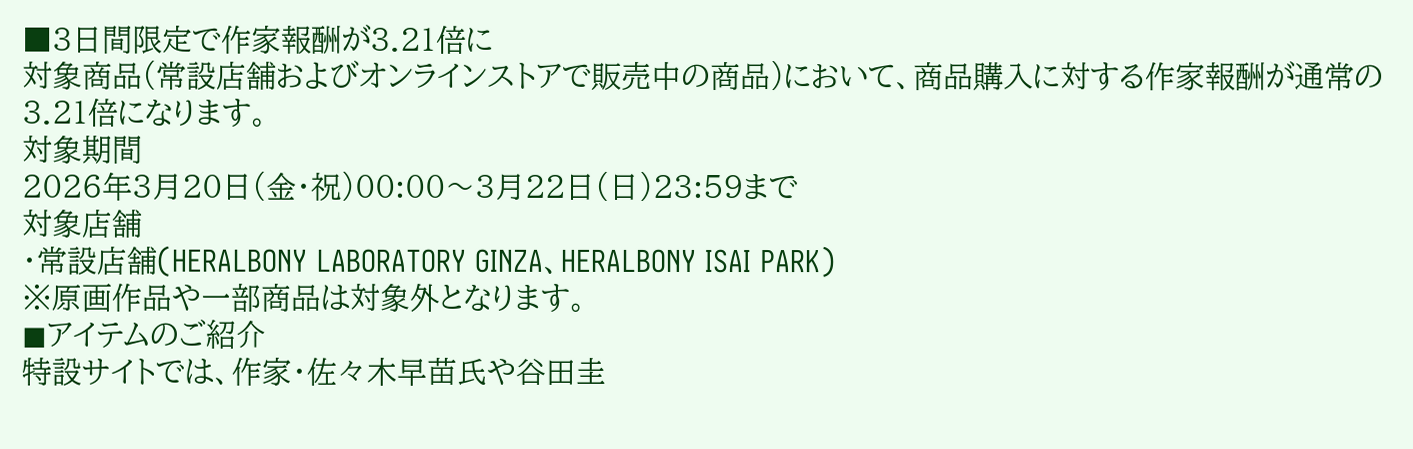■3日間限定で作家報酬が3.21倍に
対象商品(常設店舗およびオンラインストアで販売中の商品)において、商品購入に対する作家報酬が通常の3.21倍になります。
対象期間
2026年3月20日(金・祝)00:00〜3月22日(日)23:59まで
対象店舗
・常設店舗(HERALBONY LABORATORY GINZA、HERALBONY ISAI PARK)
※原画作品や一部商品は対象外となります。
◼アイテムのご紹介
特設サイトでは、作家・佐々木早苗氏や谷田圭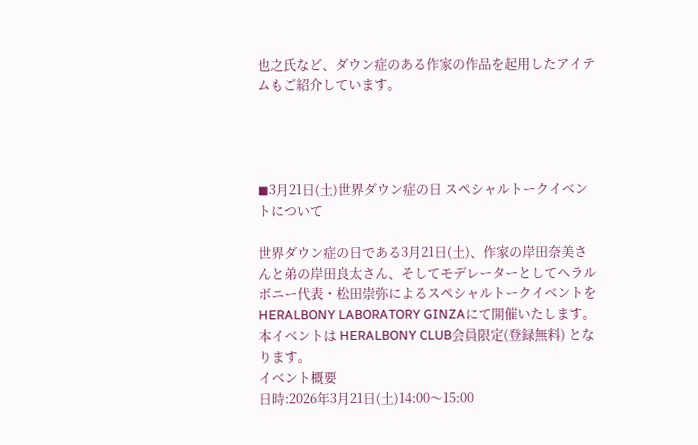也之氏など、ダウン症のある作家の作品を起用したアイテムもご紹介しています。




◼3月21日(土)世界ダウン症の日 スペシャルトークイベントについて

世界ダウン症の日である3月21日(土)、作家の岸田奈美さんと弟の岸田良太さん、そしてモデレーターとしてヘラルボニー代表・松田崇弥によるスペシャルトークイベントをHERALBONY LABORATORY GINZAにて開催いたします。
本イベントは HERALBONY CLUB会員限定(登録無料) となります。
イベント概要
日時:2026年3月21日(土)14:00〜15:00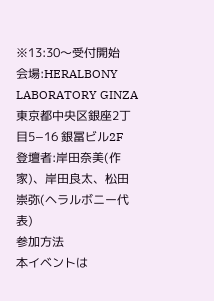※13:30〜受付開始
会場:HERALBONY LABORATORY GINZA
東京都中央区銀座2丁目5−16 銀冨ビル2F
登壇者:岸田奈美(作家)、岸田良太、松田崇弥(ヘラルボニー代表)
参加方法
本イベントは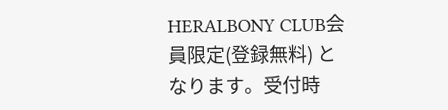HERALBONY CLUB会員限定(登録無料) となります。受付時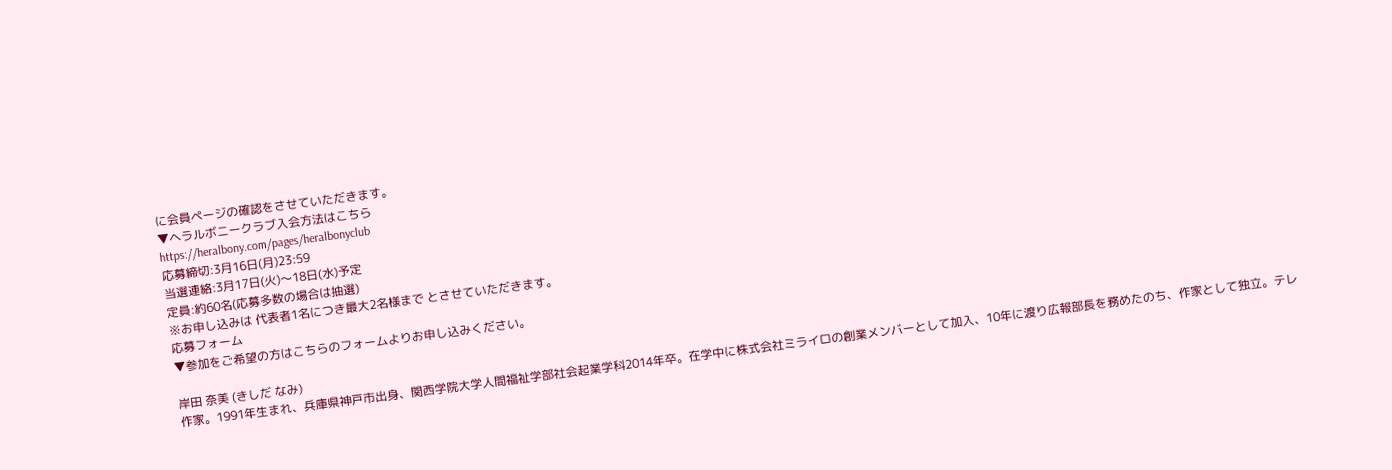に会員ページの確認をさせていただきます。
▼ヘラルボニークラブ入会方法はこちら
https://heralbony.com/pages/heralbonyclub
応募締切:3月16日(月)23:59
当選連絡:3月17日(火)〜18日(水)予定
定員:約60名(応募多数の場合は抽選)
※お申し込みは 代表者1名につき最大2名様まで とさせていただきます。
応募フォーム
▼参加をご希望の方はこちらのフォームよりお申し込みください。

岸田 奈美 (きしだ なみ)
作家。1991年生まれ、兵庫県神戸市出身、関西学院大学人間福祉学部社会起業学科2014年卒。在学中に株式会社ミライロの創業メンバーとして加入、10年に渡り広報部長を務めたのち、作家として独立。テレ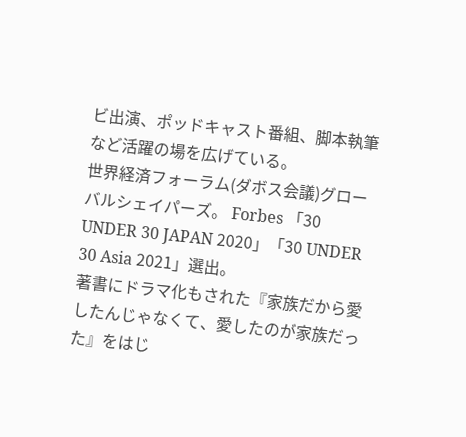ビ出演、ポッドキャスト番組、脚本執筆など活躍の場を広げている。
世界経済フォーラム(ダボス会議)グローバルシェイパーズ。 Forbes 「30 UNDER 30 JAPAN 2020」「30 UNDER 30 Asia 2021」選出。
著書にドラマ化もされた『家族だから愛したんじゃなくて、愛したのが家族だった』をはじ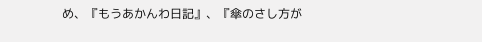め、『もうあかんわ日記』、『傘のさし方が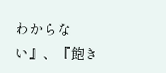わからない』、『飽き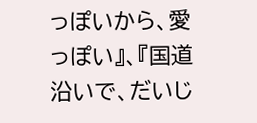っぽいから、愛っぽい』、『国道沿いで、だいじ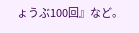ょうぶ100回』など。